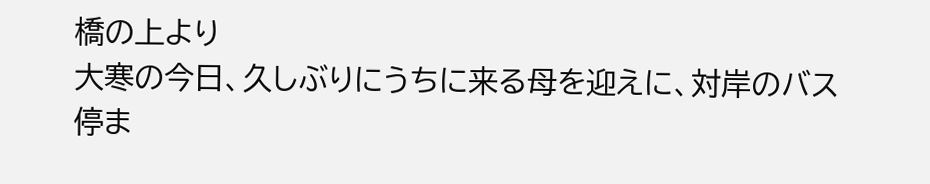橋の上より
大寒の今日、久しぶりにうちに来る母を迎えに、対岸のバス停ま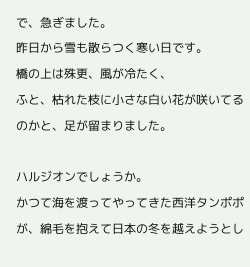で、急ぎました。
昨日から雪も散らつく寒い日です。
橋の上は殊更、風が冷たく、
ふと、枯れた枝に小さな白い花が咲いてるのかと、足が留まりました。

ハルジオンでしょうか。
かつて海を渡ってやってきた西洋タンポポが、綿毛を抱えて日本の冬を越えようとし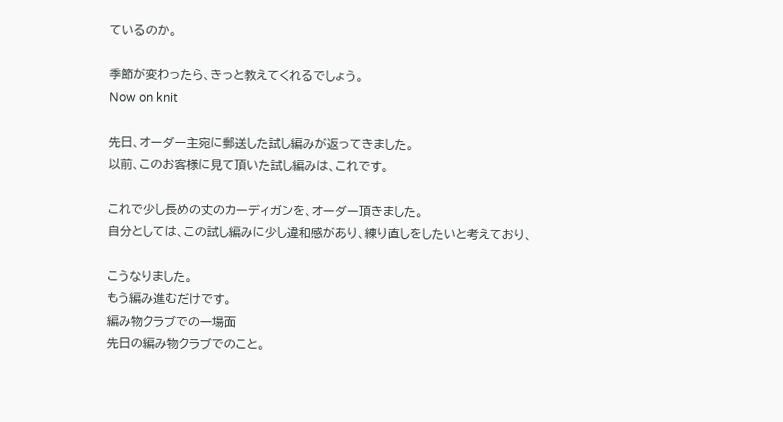ているのか。

季節が変わったら、きっと教えてくれるでしょう。
Now on knit

先日、オーダー主宛に郵送した試し編みが返ってきました。
以前、このお客様に見て頂いた試し編みは、これです。

これで少し長めの丈のカーディガンを、オーダー頂きました。
自分としては、この試し編みに少し違和感があり、練り直しをしたいと考えており、

こうなりました。
もう編み進むだけです。
編み物クラブでの一場面
先日の編み物クラブでのこと。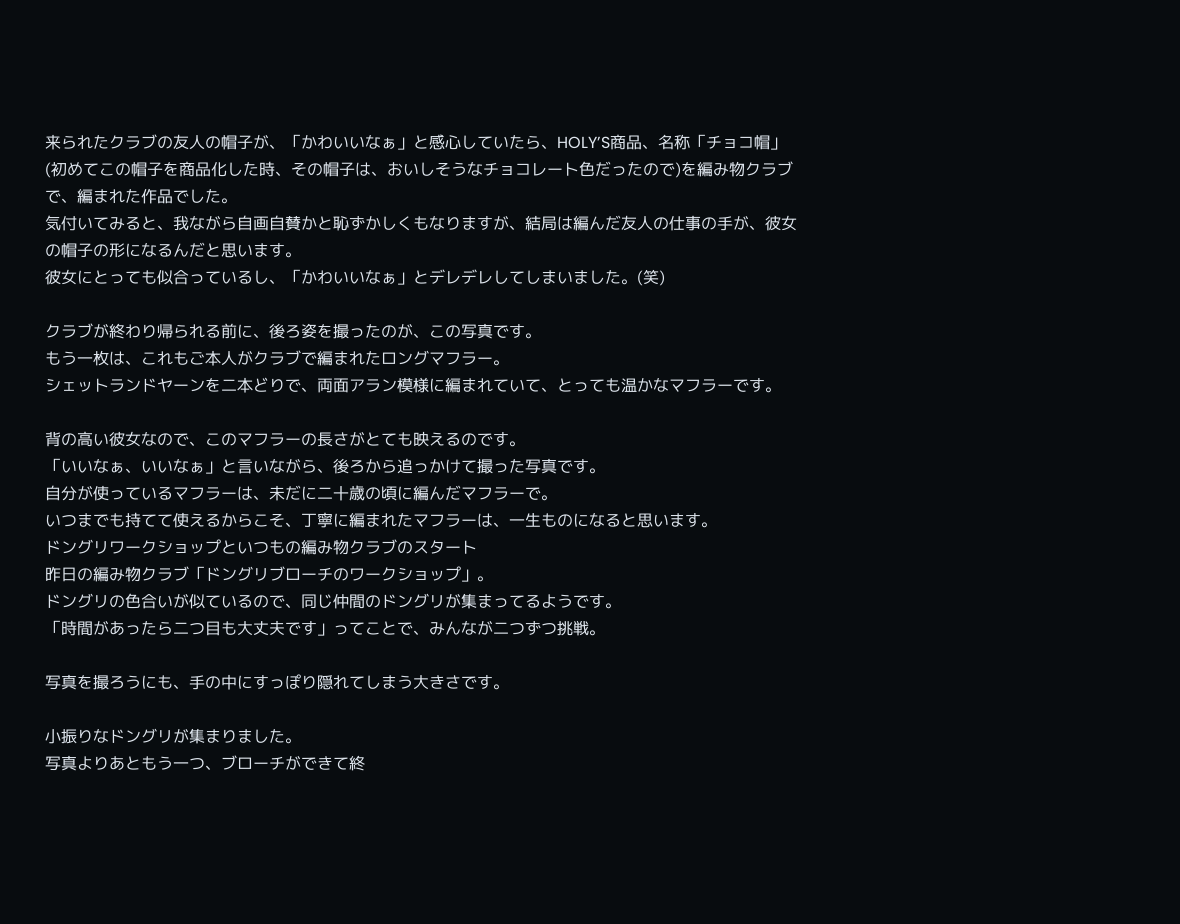来られたクラブの友人の帽子が、「かわいいなぁ」と感心していたら、HOLY’S商品、名称「チョコ帽」(初めてこの帽子を商品化した時、その帽子は、おいしそうなチョコレート色だったので)を編み物クラブで、編まれた作品でした。
気付いてみると、我ながら自画自賛かと恥ずかしくもなりますが、結局は編んだ友人の仕事の手が、彼女の帽子の形になるんだと思います。
彼女にとっても似合っているし、「かわいいなぁ」とデレデレしてしまいました。(笑)

クラブが終わり帰られる前に、後ろ姿を撮ったのが、この写真です。
もう一枚は、これもご本人がクラブで編まれたロングマフラー。
シェットランドヤーンを二本どりで、両面アラン模様に編まれていて、とっても温かなマフラーです。

背の高い彼女なので、このマフラーの長さがとても映えるのです。
「いいなぁ、いいなぁ」と言いながら、後ろから追っかけて撮った写真です。
自分が使っているマフラーは、未だに二十歳の頃に編んだマフラーで。
いつまでも持てて使えるからこそ、丁寧に編まれたマフラーは、一生ものになると思います。
ドングリワークショップといつもの編み物クラブのスタート
昨日の編み物クラブ「ドングリブローチのワークショップ」。
ドングリの色合いが似ているので、同じ仲間のドングリが集まってるようです。
「時間があったら二つ目も大丈夫です」ってことで、みんなが二つずつ挑戦。

写真を撮ろうにも、手の中にすっぽり隠れてしまう大きさです。

小振りなドングリが集まりました。
写真よりあともう一つ、ブローチができて終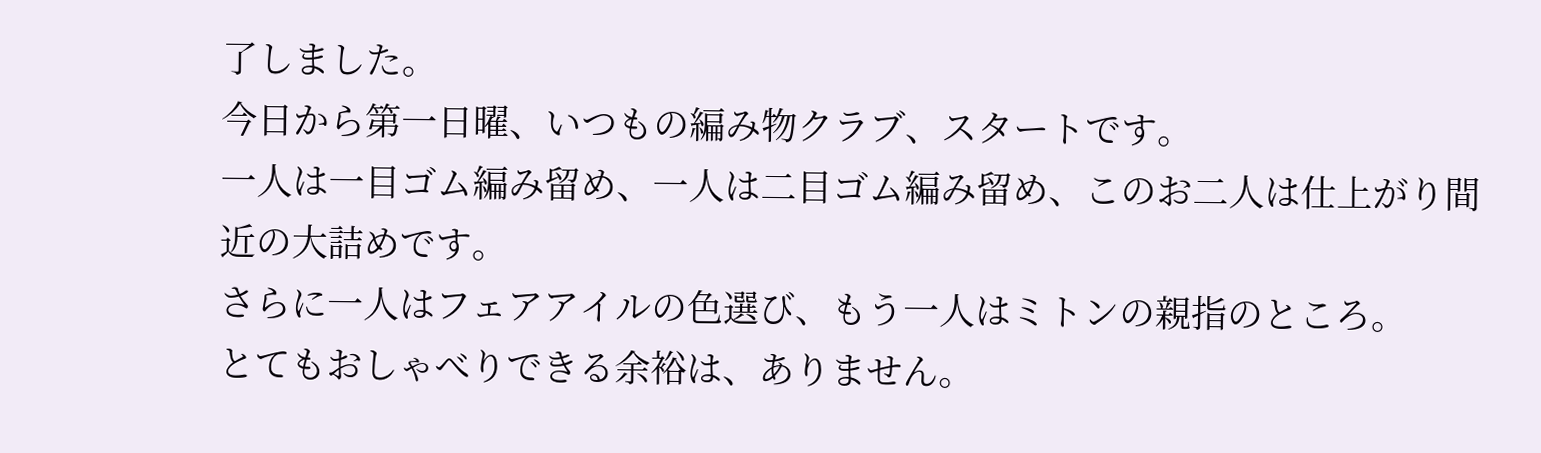了しました。
今日から第一日曜、いつもの編み物クラブ、スタートです。
一人は一目ゴム編み留め、一人は二目ゴム編み留め、このお二人は仕上がり間近の大詰めです。
さらに一人はフェアアイルの色選び、もう一人はミトンの親指のところ。
とてもおしゃべりできる余裕は、ありません。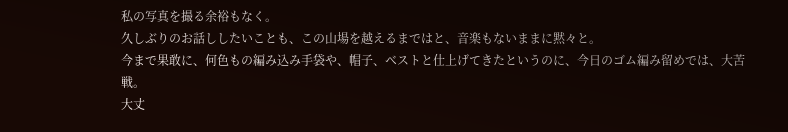私の写真を撮る余裕もなく。
久しぶりのお話ししたいことも、この山場を越えるまではと、音楽もないままに黙々と。
今まで果敢に、何色もの編み込み手袋や、帽子、ベストと仕上げてきたというのに、今日のゴム編み留めでは、大苦戦。
大丈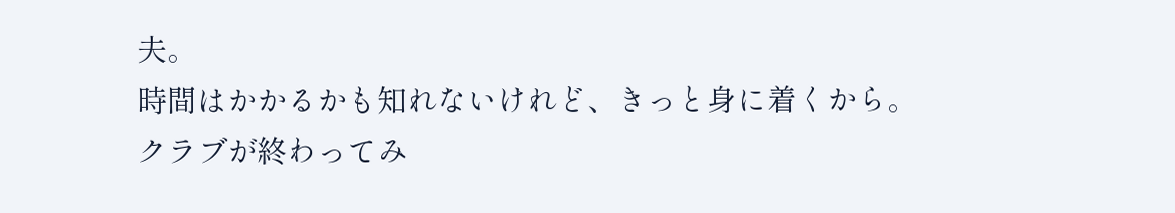夫。
時間はかかるかも知れないけれど、きっと身に着くから。
クラブが終わってみ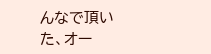んなで頂いた、オー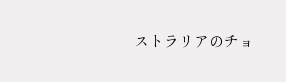ストラリアのチョ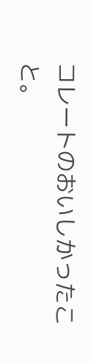コレートのおいしかったこと。